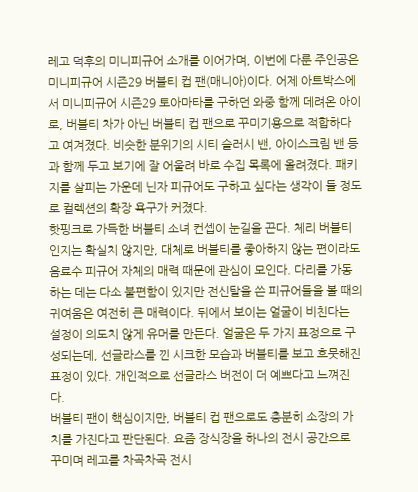레고 덕후의 미니피규어 소개를 이어가며, 이번에 다룬 주인공은 미니피규어 시즌29 버블티 컵 팬(매니아)이다. 어제 아트박스에서 미니피규어 시즌29 토아마타를 구하던 와중 함께 데려온 아이로, 버블티 차가 아닌 버블티 컵 팬으로 꾸미기용으로 적합하다고 여겨졌다. 비슷한 분위기의 시티 슬러시 밴, 아이스크림 밴 등과 함께 두고 보기에 잘 어울려 바로 수집 목록에 올려졌다. 패키지를 살피는 가운데 닌자 피규어도 구하고 싶다는 생각이 들 정도로 컬렉션의 확장 욕구가 커졌다.
핫핑크로 가득한 버블티 소녀 컨셉이 눈길을 끈다. 체리 버블티인지는 확실치 않지만, 대체로 버블티를 좋아하지 않는 편이라도 음료수 피규어 자체의 매력 때문에 관심이 모인다. 다리를 가동하는 데는 다소 불편함이 있지만 전신탈을 쓴 피규어들을 볼 때의 귀여움은 여전히 큰 매력이다. 뒤에서 보이는 얼굴이 비친다는 설정이 의도치 않게 유머를 만든다. 얼굴은 두 가지 표정으로 구성되는데, 선글라스를 낀 시크한 모습과 버블티를 보고 흐뭇해진 표정이 있다. 개인적으로 선글라스 버전이 더 예쁘다고 느껴진다.
버블티 팬이 핵심이지만, 버블티 컵 팬으로도 충분히 소장의 가치를 가진다고 판단된다. 요즘 장식장을 하나의 전시 공간으로 꾸미며 레고를 차곡차곡 전시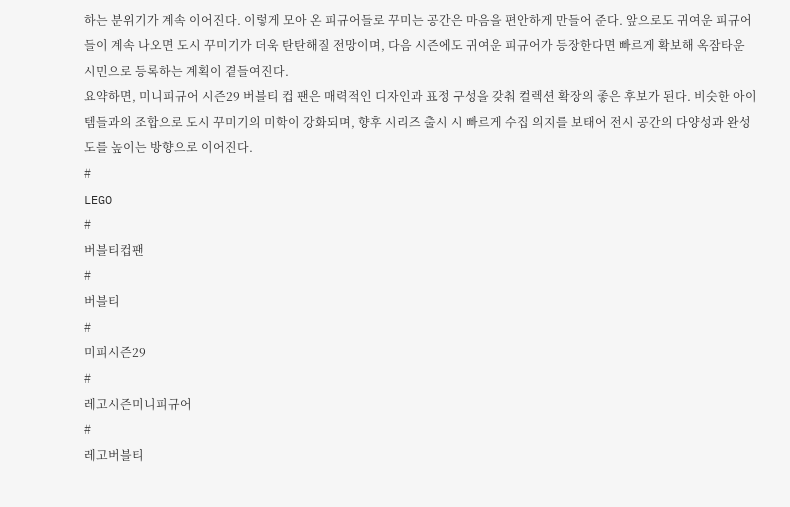하는 분위기가 계속 이어진다. 이렇게 모아 온 피규어들로 꾸미는 공간은 마음을 편안하게 만들어 준다. 앞으로도 귀여운 피규어들이 계속 나오면 도시 꾸미기가 더욱 탄탄해질 전망이며, 다음 시즌에도 귀여운 피규어가 등장한다면 빠르게 확보해 옥잠타운 시민으로 등록하는 계획이 곁들여진다.
요약하면, 미니피규어 시즌29 버블티 컵 팬은 매력적인 디자인과 표정 구성을 갖춰 컬렉션 확장의 좋은 후보가 된다. 비슷한 아이템들과의 조합으로 도시 꾸미기의 미학이 강화되며, 향후 시리즈 출시 시 빠르게 수집 의지를 보태어 전시 공간의 다양성과 완성도를 높이는 방향으로 이어진다.
#
LEGO
#
버블티컵팬
#
버블티
#
미피시즌29
#
레고시즌미니피규어
#
레고버블티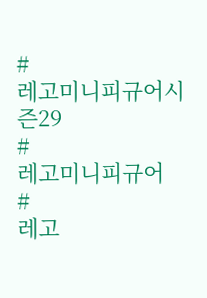#
레고미니피규어시즌29
#
레고미니피규어
#
레고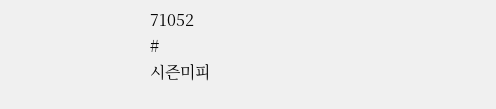71052
#
시즌미피